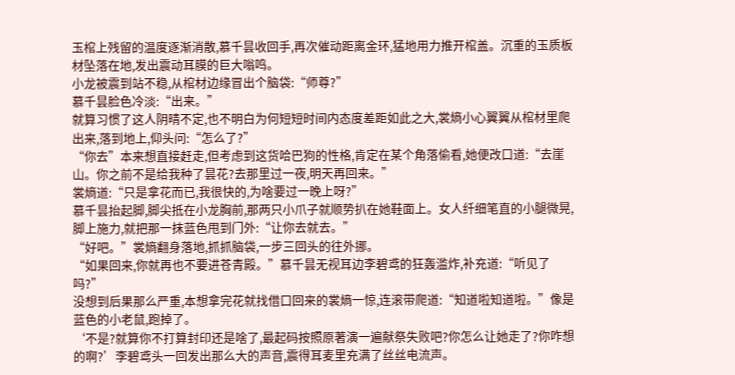玉棺上残留的温度逐渐消散,慕千昙收回手,再次催动距离金环,猛地用力推开棺盖。沉重的玉质板材坠落在地,发出震动耳膜的巨大嗡鸣。
小龙被震到站不稳,从棺材边缘冒出个脑袋:“师尊?”
慕千昙脸色冷淡:“出来。”
就算习惯了这人阴晴不定,也不明白为何短短时间内态度差距如此之大,裳熵小心翼翼从棺材里爬出来,落到地上,仰头问:“怎么了?”
“你去”本来想直接赶走,但考虑到这货哈巴狗的性格,肯定在某个角落偷看,她便改口道:“去崖山。你之前不是给我种了昙花?去那里过一夜,明天再回来。”
裳熵道:“只是拿花而已,我很快的,为啥要过一晚上呀?”
慕千昙抬起脚,脚尖抵在小龙胸前,那两只小爪子就顺势扒在她鞋面上。女人纤细笔直的小腿微晃,脚上施力,就把那一抹蓝色甩到门外:“让你去就去。”
“好吧。”裳熵翻身落地,抓抓脑袋,一步三回头的往外挪。
“如果回来,你就再也不要进苍青殿。”慕千昙无视耳边李碧鸢的狂轰滥炸,补充道:“听见了吗?”
没想到后果那么严重,本想拿完花就找借口回来的裳熵一惊,连滚带爬道:“知道啦知道啦。”像是蓝色的小老鼠,跑掉了。
‘不是?就算你不打算封印还是啥了,最起码按照原著演一遍献祭失败吧?你怎么让她走了?你咋想的啊?’李碧鸢头一回发出那么大的声音,震得耳麦里充满了丝丝电流声。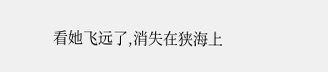看她飞远了,消失在狭海上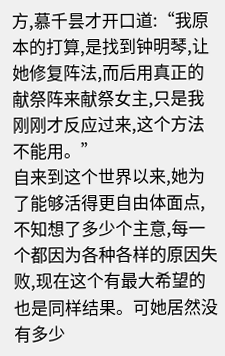方,慕千昙才开口道:“我原本的打算,是找到钟明琴,让她修复阵法,而后用真正的献祭阵来献祭女主,只是我刚刚才反应过来,这个方法不能用。”
自来到这个世界以来,她为了能够活得更自由体面点,不知想了多少个主意,每一个都因为各种各样的原因失败,现在这个有最大希望的也是同样结果。可她居然没有多少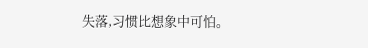失落,习惯比想象中可怕。